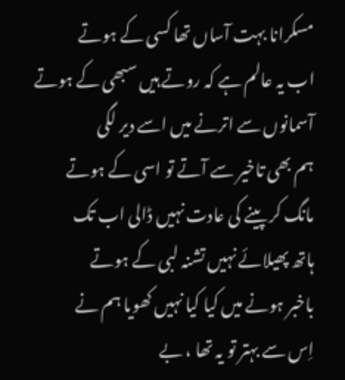مسکرانا بہت آساں تھا کسی کے ہوتے
اب یہ عالم ہے کہ روتے ہیں سبھی کے ہوتے
آسمانوں سے اترنے میں اسے دیر لگی
ہم بھی تاخیر سے آتے تو اسی کے ہوتے
مانگ کر پینے کی عادت نہیں ڈالی اب تک
ہاتھ پھیلائے نہیں تشنہ لبی کے ہوتے
باخبر ہونے میں کیا کیا نہیں کھویا ہم نے
اِس سے بہتر تو یہ تھا ، بے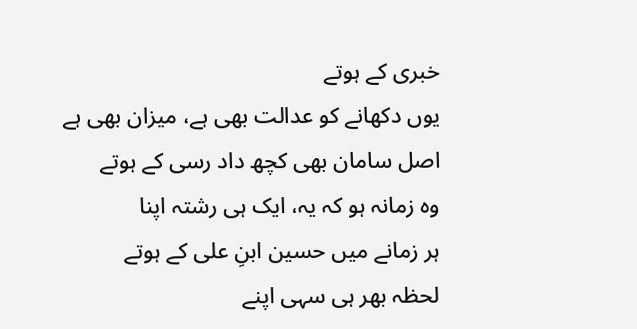خبری کے ہوتے
یوں دکھانے کو عدالت بھی ہے، میزان بھی ہے
اصل سامان بھی کچھ داد رسی کے ہوتے
وہ زمانہ ہو کہ یہ، ایک ہی رشتہ اپنا
ہر زمانے میں حسین ابنِ علی کے ہوتے
لحظہ بھر ہی سہی اپنے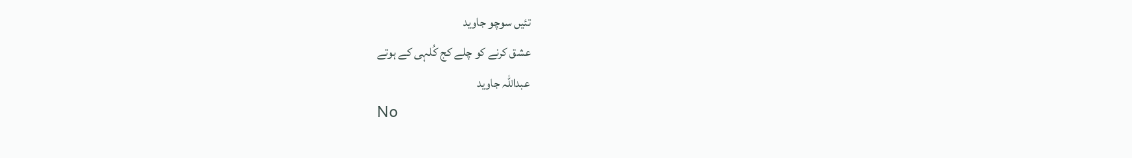تئیں سوچو جاوید
عشق کرنے کو چلے کج کُلہی کے ہوتے
عبداللہ جاوید
No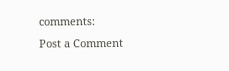comments:
Post a Comment